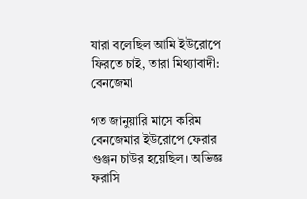যারা বলেছিল আমি ইউরোপে ফিরতে চাই, তারা মিথ্যাবাদী: বেনজেমা

গত জানুয়ারি মাসে করিম বেনজেমার ইউরোপে ফেরার গুঞ্জন চাউর হয়েছিল। অভিজ্ঞ ফরাসি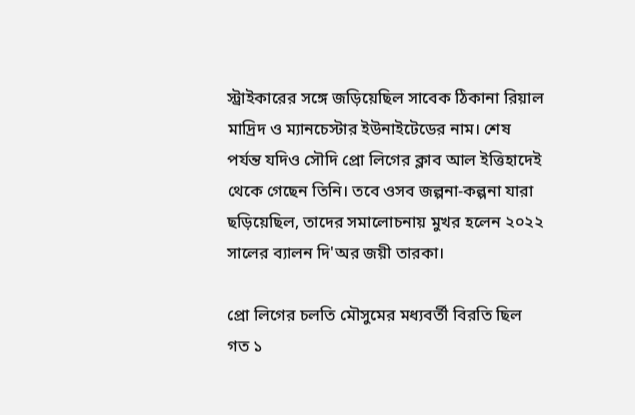স্ট্রাইকারের সঙ্গে জড়িয়েছিল সাবেক ঠিকানা রিয়াল মাদ্রিদ ও ম্যানচেস্টার ইউনাইটেডের নাম। শেষ পর্যন্ত যদিও সৌদি প্রো লিগের ক্লাব আল ইত্তিহাদেই থেকে গেছেন তিনি। তবে ওসব জল্পনা-কল্পনা যারা ছড়িয়েছিল, তাদের সমালোচনায় মুখর হলেন ২০২২ সালের ব্যালন দি'অর জয়ী তারকা।

প্রো লিগের চলতি মৌসুমের মধ্যবর্তী বিরতি ছিল গত ১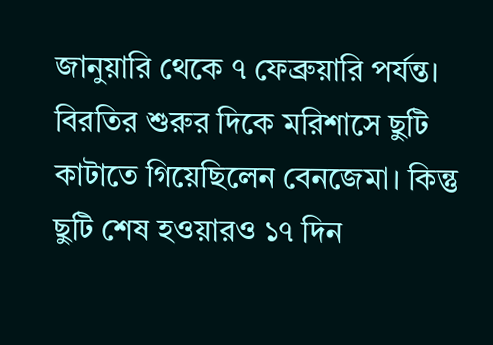জানুয়ারি থেকে ৭ ফেব্রুয়ারি পর্যন্ত। বিরতির শুরুর দিকে মরিশাসে ছুটি কাটাতে গিয়েছিলেন বেনজেমা। কিন্তু ছুটি শেষ হওয়ারও ১৭ দিন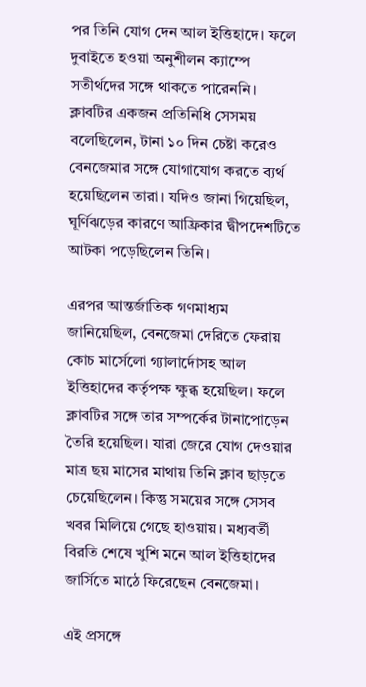পর তিনি যোগ দেন আল ইত্তিহাদে। ফলে দুবাইতে হওয়া অনুশীলন ক্যাম্পে সতীর্থদের সঙ্গে থাকতে পারেননি। ক্লাবটির একজন প্রতিনিধি সেসময় বলেছিলেন, টানা ১০ দিন চেষ্টা করেও বেনজেমার সঙ্গে যোগাযোগ করতে ব্যর্থ হয়েছিলেন তারা। যদিও জানা গিয়েছিল, ঘূর্ণিঝড়ের কারণে আফ্রিকার দ্বীপদেশটিতে আটকা পড়েছিলেন তিনি।

এরপর আন্তর্জাতিক গণমাধ্যম জানিয়েছিল, বেনজেমা দেরিতে ফেরায় কোচ মার্সেলো গ্যালার্দোসহ আল ইত্তিহাদের কর্তৃপক্ষ ক্ষুব্ধ হয়েছিল। ফলে ক্লাবটির সঙ্গে তার সম্পর্কের টানাপোড়েন তৈরি হয়েছিল। যারা জেরে যোগ দেওয়ার মাত্র ছয় মাসের মাথায় তিনি ক্লাব ছাড়তে চেয়েছিলেন। কিন্তু সময়ের সঙ্গে সেসব খবর মিলিয়ে গেছে হাওয়ায়। মধ্যবর্তী বিরতি শেষে খুশি মনে আল ইত্তিহাদের জার্সিতে মাঠে ফিরেছেন বেনজেমা।

এই প্রসঙ্গে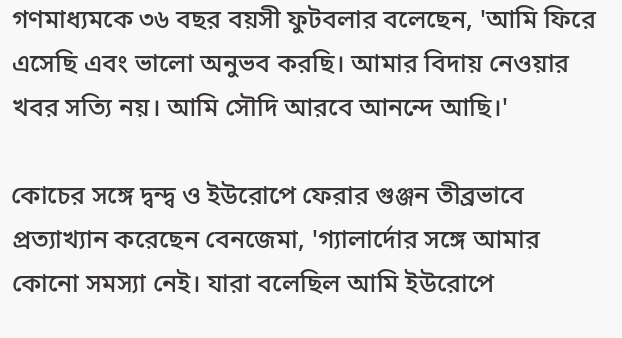গণমাধ্যমকে ৩৬ বছর বয়সী ফুটবলার বলেছেন, 'আমি ফিরে এসেছি এবং ভালো অনুভব করছি। আমার বিদায় নেওয়ার খবর সত্যি নয়। আমি সৌদি আরবে আনন্দে আছি।'

কোচের সঙ্গে দ্বন্দ্ব ও ইউরোপে ফেরার গুঞ্জন তীব্রভাবে প্রত্যাখ্যান করেছেন বেনজেমা, 'গ্যালার্দোর সঙ্গে আমার কোনো সমস্যা নেই। যারা বলেছিল আমি ইউরোপে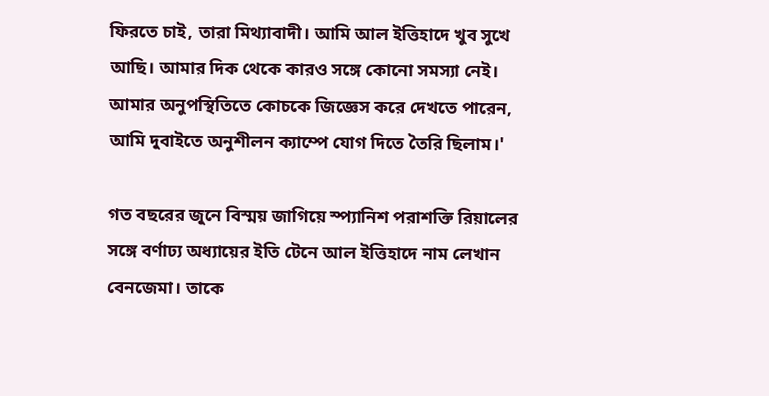ফিরতে চাই, তারা মিথ্যাবাদী। আমি আল ইত্তিহাদে খুব সুখে আছি। আমার দিক থেকে কারও সঙ্গে কোনো সমস্যা নেই। আমার অনুপস্থিতিতে কোচকে জিজ্ঞেস করে দেখতে পারেন, আমি দুবাইতে অনুশীলন ক্যাম্পে যোগ দিতে তৈরি ছিলাম।'

গত বছরের জুনে বিস্ময় জাগিয়ে স্প্যানিশ পরাশক্তি রিয়ালের সঙ্গে বর্ণাঢ্য অধ্যায়ের ইতি টেনে আল ইত্তিহাদে নাম লেখান বেনজেমা। তাকে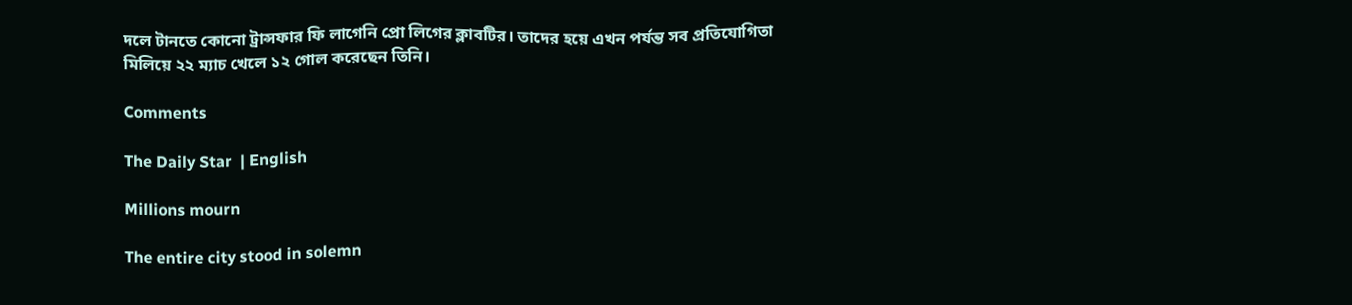দলে টানতে কোনো ট্রান্সফার ফি লাগেনি প্রো লিগের ক্লাবটির। তাদের হয়ে এখন পর্যন্ত সব প্রতিযোগিতা মিলিয়ে ২২ ম্যাচ খেলে ১২ গোল করেছেন তিনি।

Comments

The Daily Star  | English

Millions mourn

The entire city stood in solemn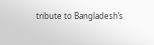tribute to Bangladesh’s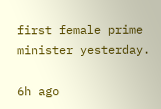first female prime minister yesterday.

6h ago